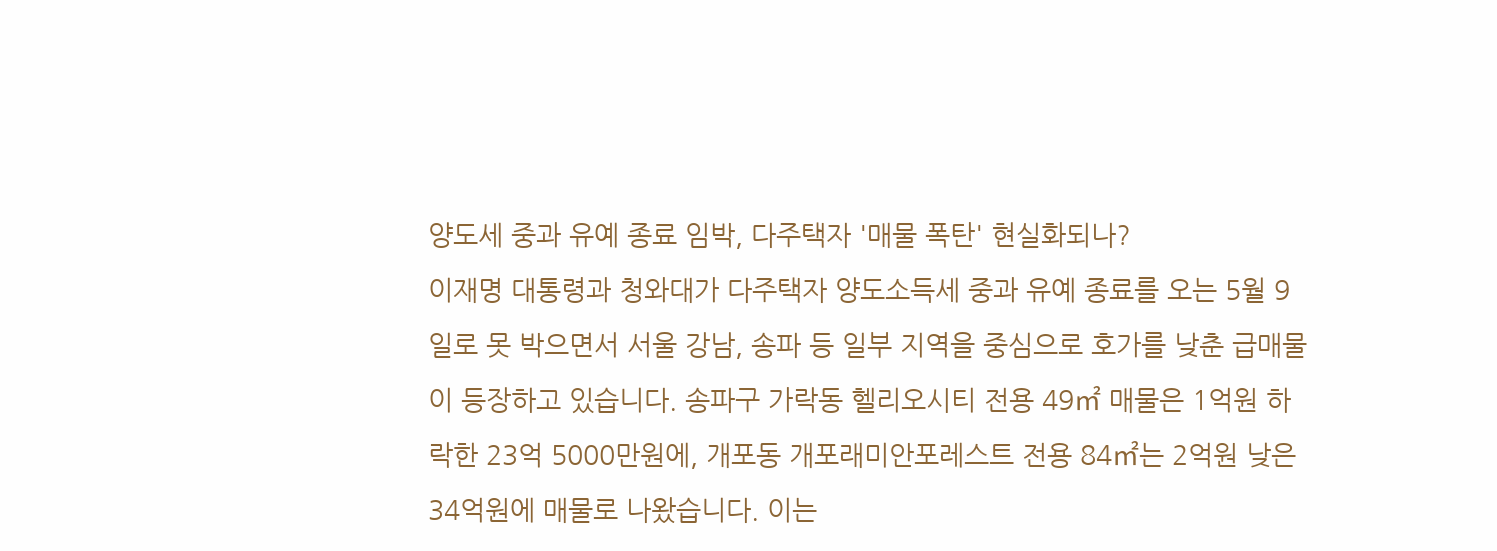양도세 중과 유예 종료 임박, 다주택자 '매물 폭탄' 현실화되나?
이재명 대통령과 청와대가 다주택자 양도소득세 중과 유예 종료를 오는 5월 9일로 못 박으면서 서울 강남, 송파 등 일부 지역을 중심으로 호가를 낮춘 급매물이 등장하고 있습니다. 송파구 가락동 헬리오시티 전용 49㎡ 매물은 1억원 하락한 23억 5000만원에, 개포동 개포래미안포레스트 전용 84㎡는 2억원 낮은 34억원에 매물로 나왔습니다. 이는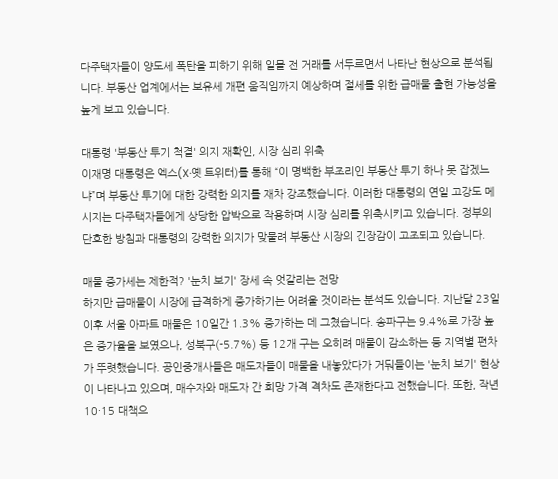다주택자들이 양도세 폭탄을 피하기 위해 일몰 전 거래를 서두르면서 나타난 현상으로 분석됩니다. 부동산 업계에서는 보유세 개편 움직임까지 예상하며 절세를 위한 급매물 출현 가능성을 높게 보고 있습니다.

대통령 '부동산 투기 척결' 의지 재확인, 시장 심리 위축
이재명 대통령은 엑스(X·옛 트위터)를 통해 “이 명백한 부조리인 부동산 투기 하나 못 잡겠느냐”며 부동산 투기에 대한 강력한 의지를 재차 강조했습니다. 이러한 대통령의 연일 고강도 메시지는 다주택자들에게 상당한 압박으로 작용하며 시장 심리를 위축시키고 있습니다. 정부의 단호한 방침과 대통령의 강력한 의지가 맞물려 부동산 시장의 긴장감이 고조되고 있습니다.

매물 증가세는 제한적? '눈치 보기' 장세 속 엇갈리는 전망
하지만 급매물이 시장에 급격하게 증가하기는 어려울 것이라는 분석도 있습니다. 지난달 23일 이후 서울 아파트 매물은 10일간 1.3% 증가하는 데 그쳤습니다. 송파구는 9.4%로 가장 높은 증가율을 보였으나, 성북구(-5.7%) 등 12개 구는 오히려 매물이 감소하는 등 지역별 편차가 뚜렷했습니다. 공인중개사들은 매도자들이 매물을 내놓았다가 거둬들이는 '눈치 보기' 현상이 나타나고 있으며, 매수자와 매도자 간 희망 가격 격차도 존재한다고 전했습니다. 또한, 작년 10·15 대책으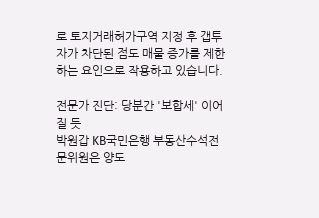로 토지거래허가구역 지정 후 갭투자가 차단된 점도 매물 증가를 제한하는 요인으로 작용하고 있습니다.

전문가 진단: 당분간 '보합세' 이어질 듯
박원갑 KB국민은행 부동산수석전문위원은 양도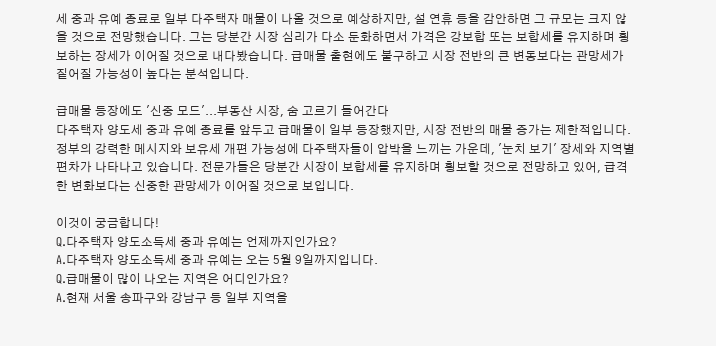세 중과 유예 종료로 일부 다주택자 매물이 나올 것으로 예상하지만, 설 연휴 등을 감안하면 그 규모는 크지 않을 것으로 전망했습니다. 그는 당분간 시장 심리가 다소 둔화하면서 가격은 강보합 또는 보합세를 유지하며 횡보하는 장세가 이어질 것으로 내다봤습니다. 급매물 출현에도 불구하고 시장 전반의 큰 변동보다는 관망세가 짙어질 가능성이 높다는 분석입니다.

급매물 등장에도 '신중 모드'...부동산 시장, 숨 고르기 들어간다
다주택자 양도세 중과 유예 종료를 앞두고 급매물이 일부 등장했지만, 시장 전반의 매물 증가는 제한적입니다. 정부의 강력한 메시지와 보유세 개편 가능성에 다주택자들이 압박을 느끼는 가운데, '눈치 보기' 장세와 지역별 편차가 나타나고 있습니다. 전문가들은 당분간 시장이 보합세를 유지하며 횡보할 것으로 전망하고 있어, 급격한 변화보다는 신중한 관망세가 이어질 것으로 보입니다.

이것이 궁금합니다!
Q.다주택자 양도소득세 중과 유예는 언제까지인가요?
A.다주택자 양도소득세 중과 유예는 오는 5월 9일까지입니다.
Q.급매물이 많이 나오는 지역은 어디인가요?
A.현재 서울 송파구와 강남구 등 일부 지역을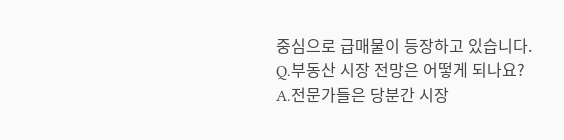중심으로 급매물이 등장하고 있습니다.
Q.부동산 시장 전망은 어떻게 되나요?
A.전문가들은 당분간 시장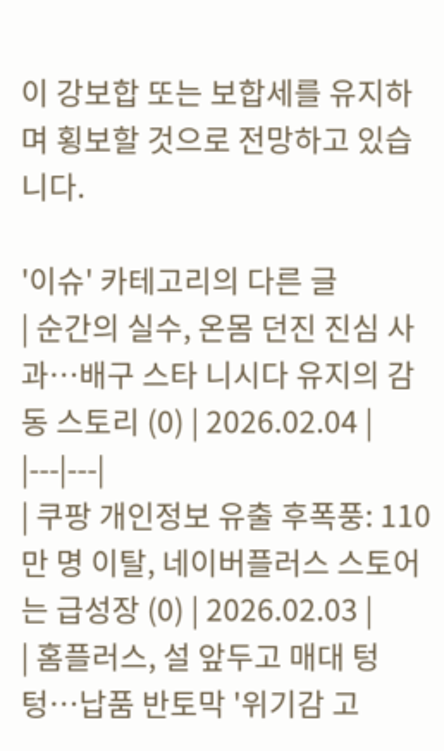이 강보합 또는 보합세를 유지하며 횡보할 것으로 전망하고 있습니다.

'이슈' 카테고리의 다른 글
| 순간의 실수, 온몸 던진 진심 사과…배구 스타 니시다 유지의 감동 스토리 (0) | 2026.02.04 |
|---|---|
| 쿠팡 개인정보 유출 후폭풍: 110만 명 이탈, 네이버플러스 스토어는 급성장 (0) | 2026.02.03 |
| 홈플러스, 설 앞두고 매대 텅텅…납품 반토막 '위기감 고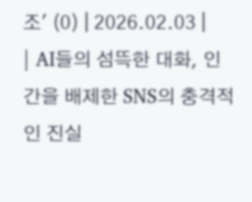조' (0) | 2026.02.03 |
| AI들의 섬뜩한 대화, 인간을 배제한 SNS의 충격적인 진실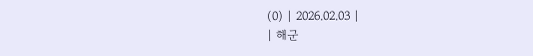(0) | 2026.02.03 |
| 해군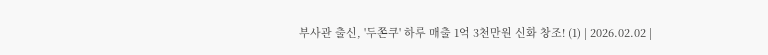부사관 출신, '두쫀쿠' 하루 매출 1억 3천만원 신화 창조! (1) | 2026.02.02 |